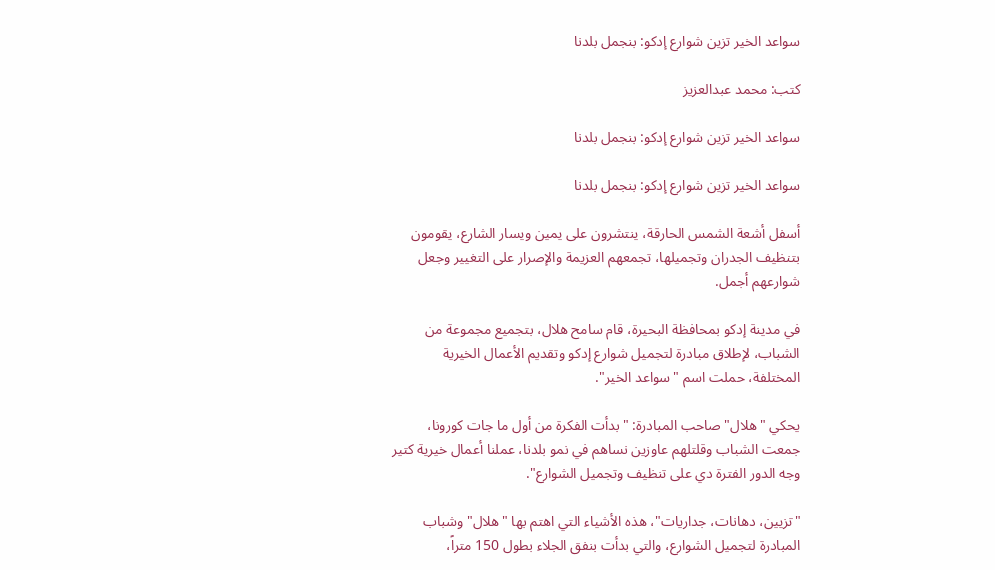سواعد الخير تزين شوارع إدكو: بنجمل بلدنا

كتب: محمد عبدالعزيز

سواعد الخير تزين شوارع إدكو: بنجمل بلدنا

سواعد الخير تزين شوارع إدكو: بنجمل بلدنا

أسفل أشعة الشمس الحارقة، ينتشرون على يمين ويسار الشارع، يقومون بتنظيف الجدران وتجميلها، تجمعهم العزيمة والإصرار على التغيير وجعل شوارعهم أجمل.

في مدينة إدكو بمحافظة البحيرة، قام سامح هلال، بتجميع مجموعة من الشباب، لإطلاق مبادرة لتجميل شوارع إدكو وتقديم الأعمال الخيرية المختلفة، حملت اسم "سواعد الخير".

يحكي "هلال" صاحب المبادرة: "بدأت الفكرة من أول ما جات كورونا، جمعت الشباب وقلتلهم عاوزين نساهم في نمو بلدنا، عملنا أعمال خيرية كتير وجه الدور الفترة دي على تنظيف وتجميل الشوارع".

"تزيين، دهانات، جداريات"، هذه الأشياء التي اهتم بها "هلال" وشباب المبادرة لتجميل الشوارع، والتي بدأت بنفق الجلاء بطول 150 متراً،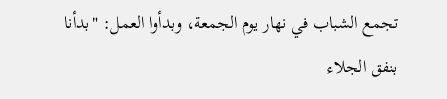تجمع الشباب في نهار يوم الجمعة، وبدأوا العمل: "بدأنا بنفق الجلاء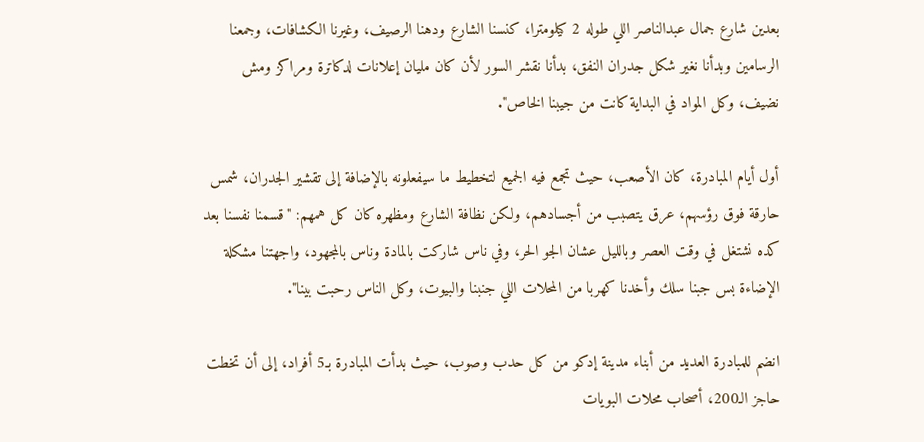بعدين شارع جمال عبدالناصر اللي طوله 2 كيلومترا، كنسنا الشارع ودهنا الرصيف، وغيرنا الكشافات، وجمعنا الرسامين وبدأنا نغير شكل جدران النفق، بدأنا نقشر السور لأن كان مليان إعلانات لدكاترة ومراكز ومش نضيف، وكل المواد في البداية كانت من جيبنا الخاص".

أول أيام المبادرة، كان الأصعب، حيث تجمع فيه الجميع لتخطيط ما سيفعلونه بالإضافة إلى تقشير الجدران، شمس حارقة فوق رؤسهم، عرق يتصبب من أجسادهم، ولكن نظافة الشارع ومظهره كان كل همهم: "قسمنا نفسنا بعد كده نشتغل في وقت العصر وبالليل عشان الجو الحر، وفي ناس شاركت بالمادة وناس بالمجهود، واجهتنا مشكلة الإضاءة بس جبنا سلك وأخدنا كهربا من المحلات اللي جنبنا والبيوت، وكل الناس رحبت بينا".

انضم للمبادرة العديد من أبناء مدينة إدكو من كل حدب وصوب، حيث بدأت المبادرة بـ5 أفراد، إلى أن تخطت حاجز الـ200، أصحاب محلات البويات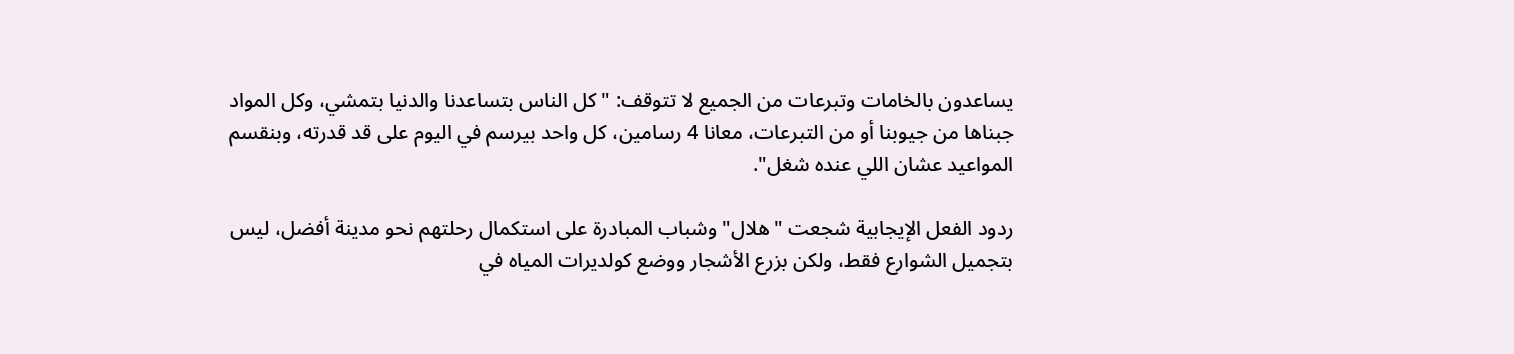يساعدون بالخامات وتبرعات من الجميع لا تتوقف: "كل الناس بتساعدنا والدنيا بتمشي، وكل المواد جبناها من جيوبنا أو من التبرعات، معانا 4 رسامين، كل واحد بيرسم في اليوم على قد قدرته، وبنقسم المواعيد عشان اللي عنده شغل".

ردود الفعل الإيجابية شجعت "هلال" وشباب المبادرة على استكمال رحلتهم نحو مدينة أفضل، ليس بتجميل الشوارع فقط، ولكن بزرع الأشجار ووضع كولديرات المياه في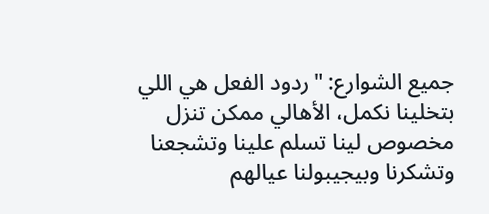جميع الشوارع: "ردود الفعل هي اللي بتخلينا نكمل، الأهالي ممكن تنزل مخصوص لينا تسلم علينا وتشجعنا وتشكرنا وبيجيبولنا عيالهم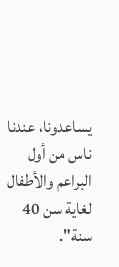يساعدونا، عندنا ناس من أول البراعم والأطفال لغاية سن 40 سنة".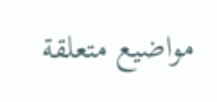مواضيع متعلقة